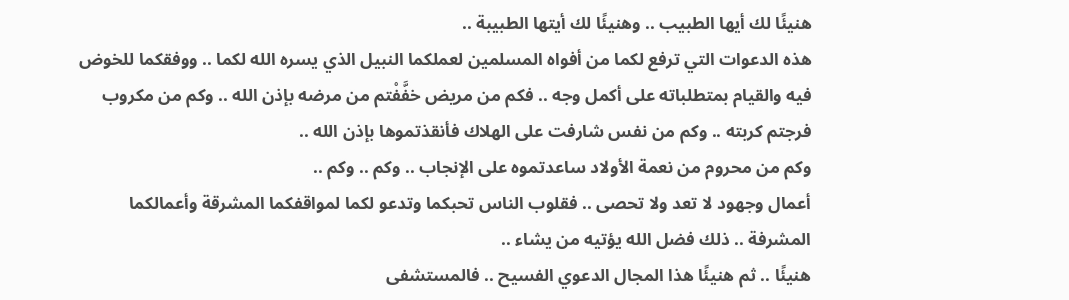هنيئًا لك أيها الطبيب .. وهنيئًا لك أيتها الطبيبة ..
هذه الدعوات التي ترفع لكما من أفواه المسلمين لعملكما النبيل الذي يسره الله لكما .. ووفقكما للخوض فيه والقيام بمتطلباته على أكمل وجه .. فكم من مريض خفَّفْتم من مرضه بإذن الله .. وكم من مكروب فرجتم كربته .. وكم من نفس شارفت على الهلاك فأنقذتموها بإذن الله ..
وكم من محروم من نعمة الأولاد ساعدتموه على الإنجاب .. وكم .. وكم ..
أعمال وجهود لا تعد ولا تحصى .. فقلوب الناس تحبكما وتدعو لكما لمواقفكما المشرقة وأعمالكما المشرفة .. ذلك فضل الله يؤتيه من يشاء ..
هنيئًا .. ثم هنيئًا هذا المجال الدعوي الفسيح .. فالمستشفى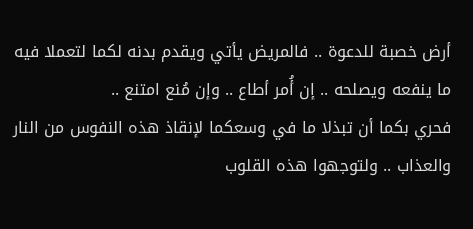أرض خصبة للدعوة .. فالمريض يأتي ويقدم بدنه لكما لتعملا فيه ما ينفعه ويصلحه .. إن أُمر أطاع .. وإن مُنع امتنع ..
فحري بكما أن تبذلا ما في وسعكما لإنقاذ هذه النفوس من النار والعذاب .. ولتوجهوا هذه القلوب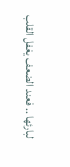لبارئها .. فعند الضعف يغفل القلب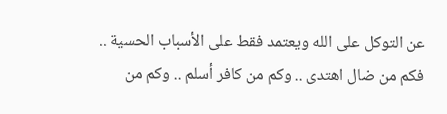عن التوكل على الله ويعتمد فقط على الأسباب الحسية .. فكم من ضال اهتدى .. وكم من كافر أسلم .. وكم من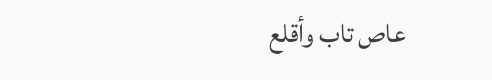عاص تاب وأقلع